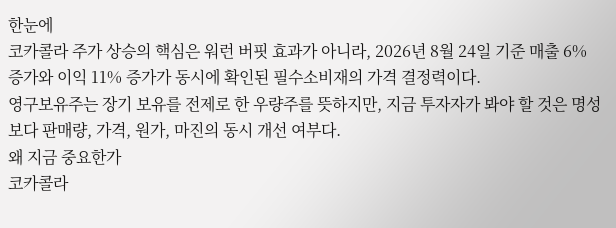한눈에
코카콜라 주가 상승의 핵심은 워런 버핏 효과가 아니라, 2026년 8월 24일 기준 매출 6% 증가와 이익 11% 증가가 동시에 확인된 필수소비재의 가격 결정력이다.
영구보유주는 장기 보유를 전제로 한 우량주를 뜻하지만, 지금 투자자가 봐야 할 것은 명성보다 판매량, 가격, 원가, 마진의 동시 개선 여부다.
왜 지금 중요한가
코카콜라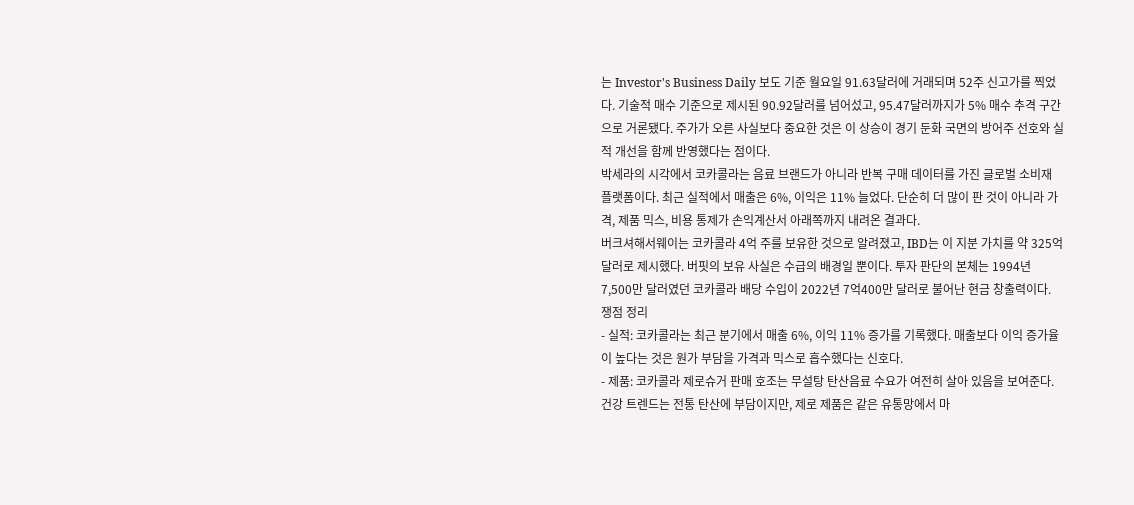는 Investor's Business Daily 보도 기준 월요일 91.63달러에 거래되며 52주 신고가를 찍었다. 기술적 매수 기준으로 제시된 90.92달러를 넘어섰고, 95.47달러까지가 5% 매수 추격 구간으로 거론됐다. 주가가 오른 사실보다 중요한 것은 이 상승이 경기 둔화 국면의 방어주 선호와 실적 개선을 함께 반영했다는 점이다.
박세라의 시각에서 코카콜라는 음료 브랜드가 아니라 반복 구매 데이터를 가진 글로벌 소비재 플랫폼이다. 최근 실적에서 매출은 6%, 이익은 11% 늘었다. 단순히 더 많이 판 것이 아니라 가격, 제품 믹스, 비용 통제가 손익계산서 아래쪽까지 내려온 결과다.
버크셔해서웨이는 코카콜라 4억 주를 보유한 것으로 알려졌고, IBD는 이 지분 가치를 약 325억 달러로 제시했다. 버핏의 보유 사실은 수급의 배경일 뿐이다. 투자 판단의 본체는 1994년 7,500만 달러였던 코카콜라 배당 수입이 2022년 7억400만 달러로 불어난 현금 창출력이다.
쟁점 정리
- 실적: 코카콜라는 최근 분기에서 매출 6%, 이익 11% 증가를 기록했다. 매출보다 이익 증가율이 높다는 것은 원가 부담을 가격과 믹스로 흡수했다는 신호다.
- 제품: 코카콜라 제로슈거 판매 호조는 무설탕 탄산음료 수요가 여전히 살아 있음을 보여준다. 건강 트렌드는 전통 탄산에 부담이지만, 제로 제품은 같은 유통망에서 마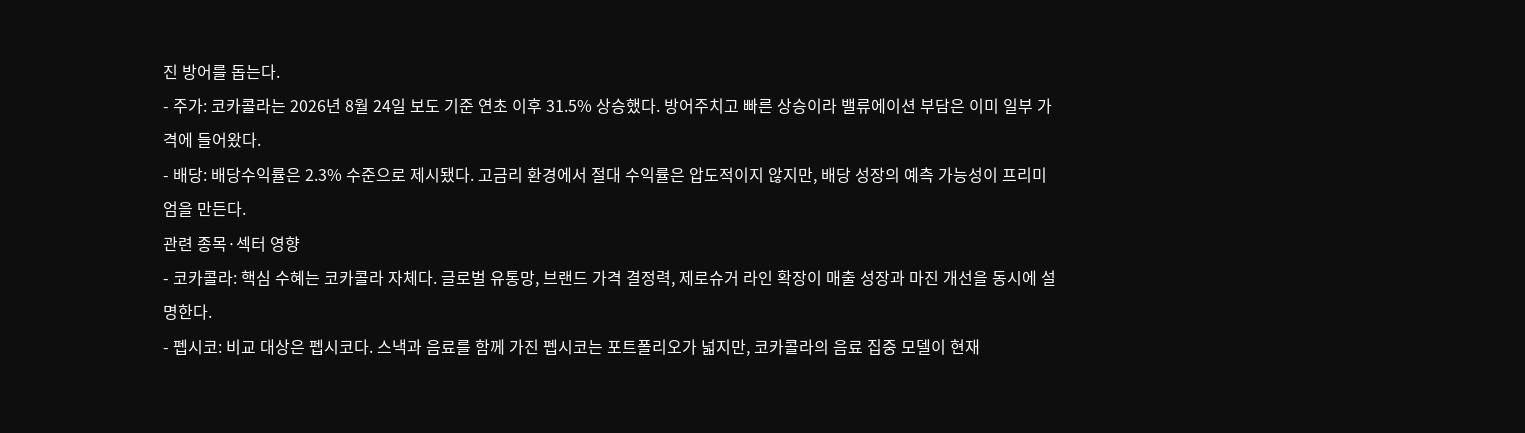진 방어를 돕는다.
- 주가: 코카콜라는 2026년 8월 24일 보도 기준 연초 이후 31.5% 상승했다. 방어주치고 빠른 상승이라 밸류에이션 부담은 이미 일부 가격에 들어왔다.
- 배당: 배당수익률은 2.3% 수준으로 제시됐다. 고금리 환경에서 절대 수익률은 압도적이지 않지만, 배당 성장의 예측 가능성이 프리미엄을 만든다.
관련 종목·섹터 영향
- 코카콜라: 핵심 수혜는 코카콜라 자체다. 글로벌 유통망, 브랜드 가격 결정력, 제로슈거 라인 확장이 매출 성장과 마진 개선을 동시에 설명한다.
- 펩시코: 비교 대상은 펩시코다. 스낵과 음료를 함께 가진 펩시코는 포트폴리오가 넓지만, 코카콜라의 음료 집중 모델이 현재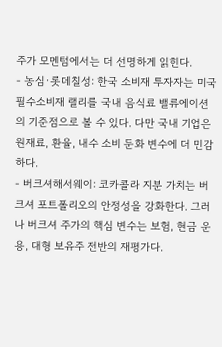주가 모멘텀에서는 더 선명하게 읽힌다.
- 농심·롯데칠성: 한국 소비재 투자자는 미국 필수소비재 랠리를 국내 음식료 밸류에이션의 기준점으로 볼 수 있다. 다만 국내 기업은 원재료, 환율, 내수 소비 둔화 변수에 더 민감하다.
- 버크셔해서웨이: 코카콜라 지분 가치는 버크셔 포트폴리오의 안정성을 강화한다. 그러나 버크셔 주가의 핵심 변수는 보험, 현금 운용, 대형 보유주 전반의 재평가다.